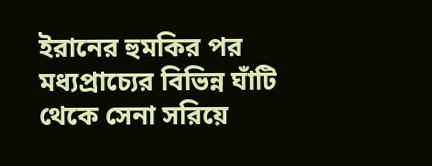ইরানের হুমকির পর মধ্যপ্রাচ্যের বিভিন্ন ঘাঁটি থেকে সেনা সরিয়ে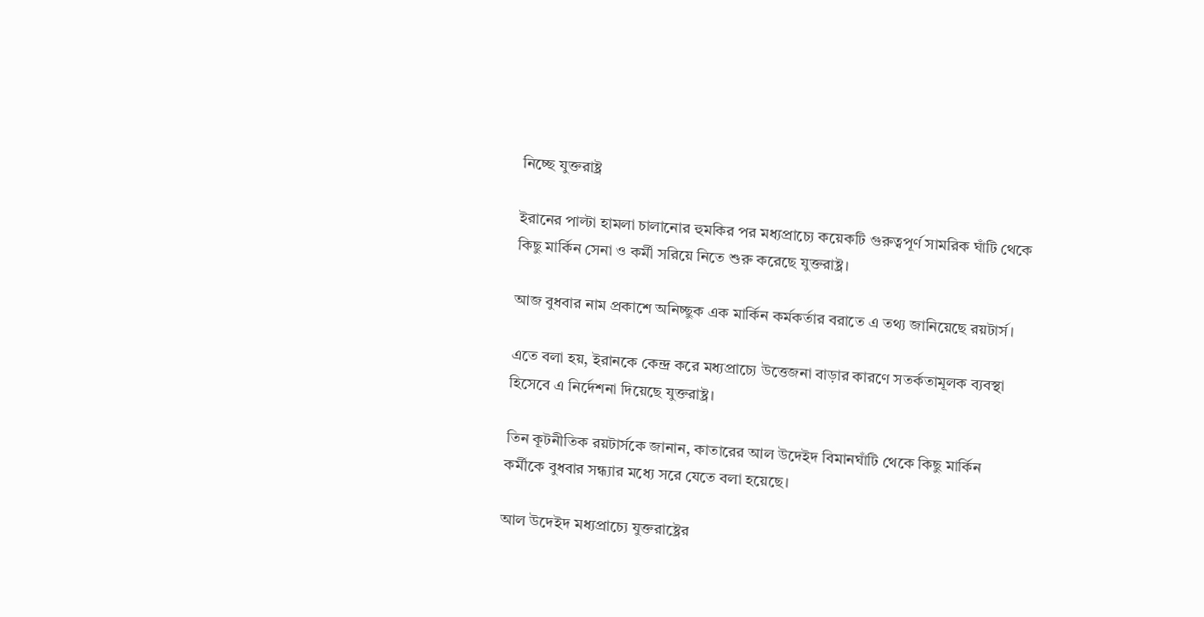নিচ্ছে যুক্তরাষ্ট্র

ইরানের পাল্টা হামলা চালানোর হুমকির পর মধ্যপ্রাচ্যে কয়েকটি গুরুত্বপূর্ণ সামরিক ঘাঁটি থেকে কিছু মার্কিন সেনা ও কর্মী সরিয়ে নিতে শুরু করেছে যুক্তরাষ্ট্র।

আজ বুধবার নাম প্রকাশে অনিচ্ছুক এক মার্কিন কর্মকর্তার বরাতে এ তথ্য জানিয়েছে রয়টার্স।

এতে বলা হয়, ইরানকে কেন্দ্র করে মধ্যপ্রাচ্যে উত্তেজনা বাড়ার কারণে সতর্কতামূলক ব্যবস্থা হিসেবে এ নির্দেশনা দিয়েছে যুক্তরাষ্ট্র।

তিন কূটনীতিক রয়টার্সকে জানান, কাতারের আল উদেইদ বিমানঘাঁটি থেকে কিছু মার্কিন কর্মীকে বুধবার সন্ধ্যার মধ্যে সরে যেতে বলা হয়েছে।

আল উদেইদ মধ্যপ্রাচ্যে যুক্তরাষ্ট্রের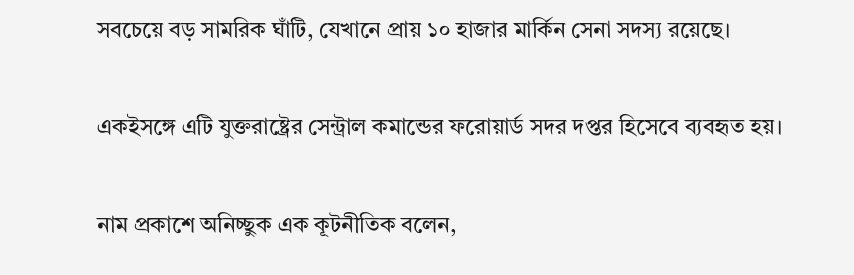সবচেয়ে বড় সামরিক ঘাঁটি, যেখানে প্রায় ১০ হাজার মার্কিন সেনা সদস্য রয়েছে।

একইসঙ্গে এটি যুক্তরাষ্ট্রের সেন্ট্রাল কমান্ডের ফরোয়ার্ড সদর দপ্তর হিসেবে ব্যবহৃত হয়।

নাম প্রকাশে অনিচ্ছুক এক কূটনীতিক বলেন,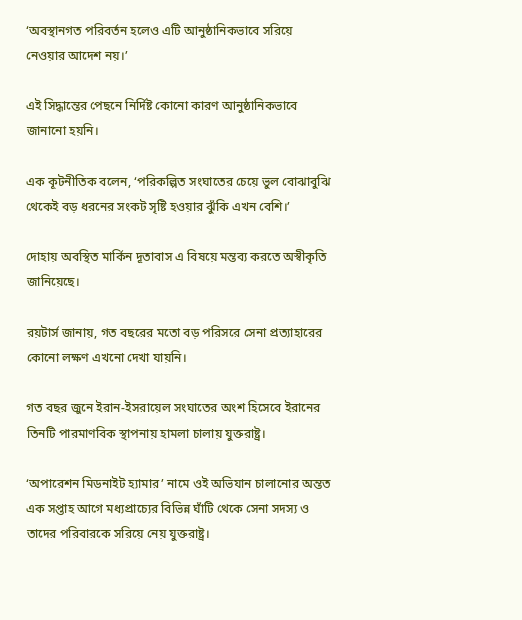‘অবস্থানগত পরিবর্তন হলেও এটি আনুষ্ঠানিকভাবে সরিয়ে নেওয়ার আদেশ নয়।’

এই সিদ্ধান্তের পেছনে নির্দিষ্ট কোনো কারণ আনুষ্ঠানিকভাবে জানানো হয়নি।

এক কূটনীতিক বলেন, ‘পরিকল্পিত সংঘাতের চেয়ে ভুল বোঝাবুঝি থেকেই বড় ধরনের সংকট সৃষ্টি হওয়ার ঝুঁকি এখন বেশি।’

দোহায় অবস্থিত মার্কিন দূতাবাস এ বিষয়ে মন্তব্য করতে অস্বীকৃতি জানিয়েছে।

রয়টার্স জানায়, গত বছরের মতো বড় পরিসরে সেনা প্রত্যাহারের কোনো লক্ষণ এখনো দেখা যায়নি।

গত বছর জুনে ইরান-ইসরায়েল সংঘাতের অংশ হিসেবে ইরানের তিনটি পারমাণবিক স্থাপনায় হামলা চালায় যুক্তরাষ্ট্র।

‘অপারেশন মিডনাইট হ্যামার’ নামে ওই অভিযান চালানোর অন্তত এক সপ্তাহ আগে মধ্যপ্রাচ্যের বিভিন্ন ঘাঁটি থেকে সেনা সদস্য ও তাদের পরিবারকে সরিয়ে নেয় যুক্তরাষ্ট্র।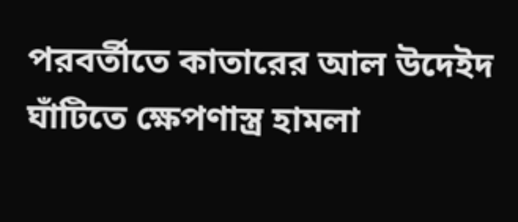পরবর্তীতে কাতারের আল উদেইদ ঘাঁটিতে ক্ষেপণাস্ত্র হামলা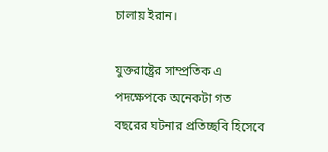চালায় ইরান।

যুক্তরাষ্ট্রের সাম্প্রতিক এ পদক্ষেপকে অনেকটা গত বছরের ঘটনার প্রতিচ্ছবি হিসেবে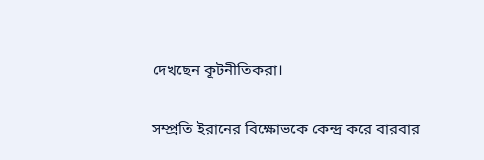দেখছেন কূটনীতিকরা।

সম্প্রতি ইরানের বিক্ষোভকে কেন্দ্র করে বারবার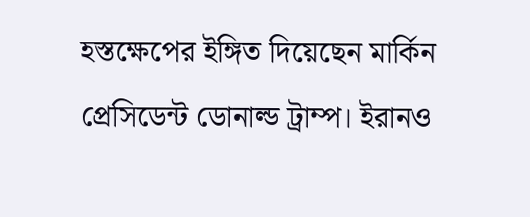হস্তক্ষেপের ইঙ্গিত দিয়েছেন মার্কিন প্রেসিডেন্ট ডোনাল্ড ট্রাম্প। ইরানও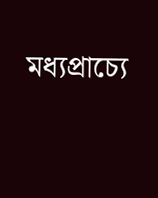মধ্যপ্রাচ্যে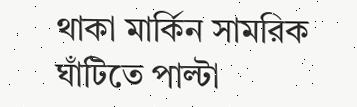থাকা মার্কিন সামরিক ঘাঁটিতে পাল্টা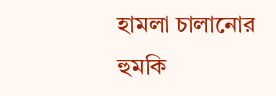হামলা চালানোর হুমকি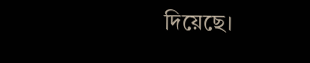দিয়েছে।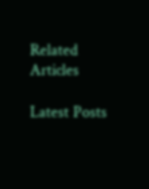Related Articles

Latest Posts